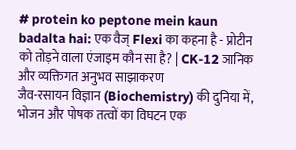# protein ko peptone mein kaun badalta hai: एक वैज् Flexi का कहना है - प्रोटीन को तोड़ने वाला एंजाइम कौन सा है? | CK-12 ञानिक और व्यक्तिगत अनुभव साझाकरण
जैव-रसायन विज्ञान (Biochemistry) की दुनिया में, भोजन और पोषक तत्वों का विघटन एक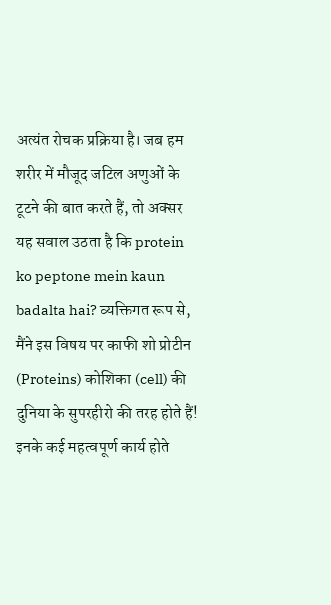अत्यंत रोचक प्रक्रिया है। जब हम शरीर में मौजूद जटिल अणुओं के टूटने की बात करते हैं, तो अक्सर यह सवाल उठता है कि protein ko peptone mein kaun badalta hai? व्यक्तिगत रूप से, मैंने इस विषय पर काफी शो प्रोटीन (Proteins) कोशिका (cell) की दुनिया के सुपरहीरो की तरह होते हैं! इनके कई महत्वपूर्ण कार्य होते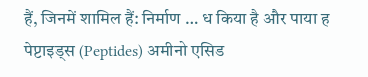हैं, जिनमें शामिल हैं: निर्माण … ध किया है और पाया ह पेप्टाइड्स (Peptides) अमीनो एसिड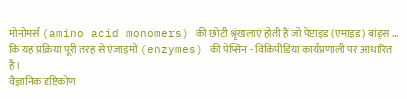मोनोमर्स (amino acid monomers) की छोटी श्रृंखलाएं होती हैं जो पेप्टाइड (एमाइड) बांड्स … कि यह प्रक्रिया पूरी तरह से एंजाइमों (enzymes) की पेप्सिन - विकिपीडिया कार्यप्रणाली पर आधारित है।
वैज्ञानिक दृष्टिकोण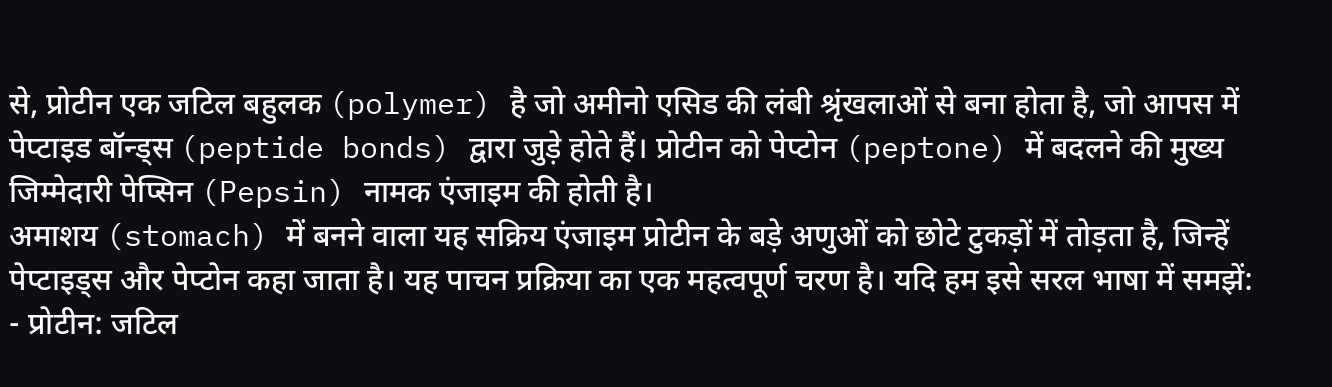से, प्रोटीन एक जटिल बहुलक (polymer) है जो अमीनो एसिड की लंबी श्रृंखलाओं से बना होता है, जो आपस में पेप्टाइड बॉन्ड्स (peptide bonds) द्वारा जुड़े होते हैं। प्रोटीन को पेप्टोन (peptone) में बदलने की मुख्य जिम्मेदारी पेप्सिन (Pepsin) नामक एंजाइम की होती है।
अमाशय (stomach) में बनने वाला यह सक्रिय एंजाइम प्रोटीन के बड़े अणुओं को छोटे टुकड़ों में तोड़ता है, जिन्हें पेप्टाइड्स और पेप्टोन कहा जाता है। यह पाचन प्रक्रिया का एक महत्वपूर्ण चरण है। यदि हम इसे सरल भाषा में समझें:
- प्रोटीन: जटिल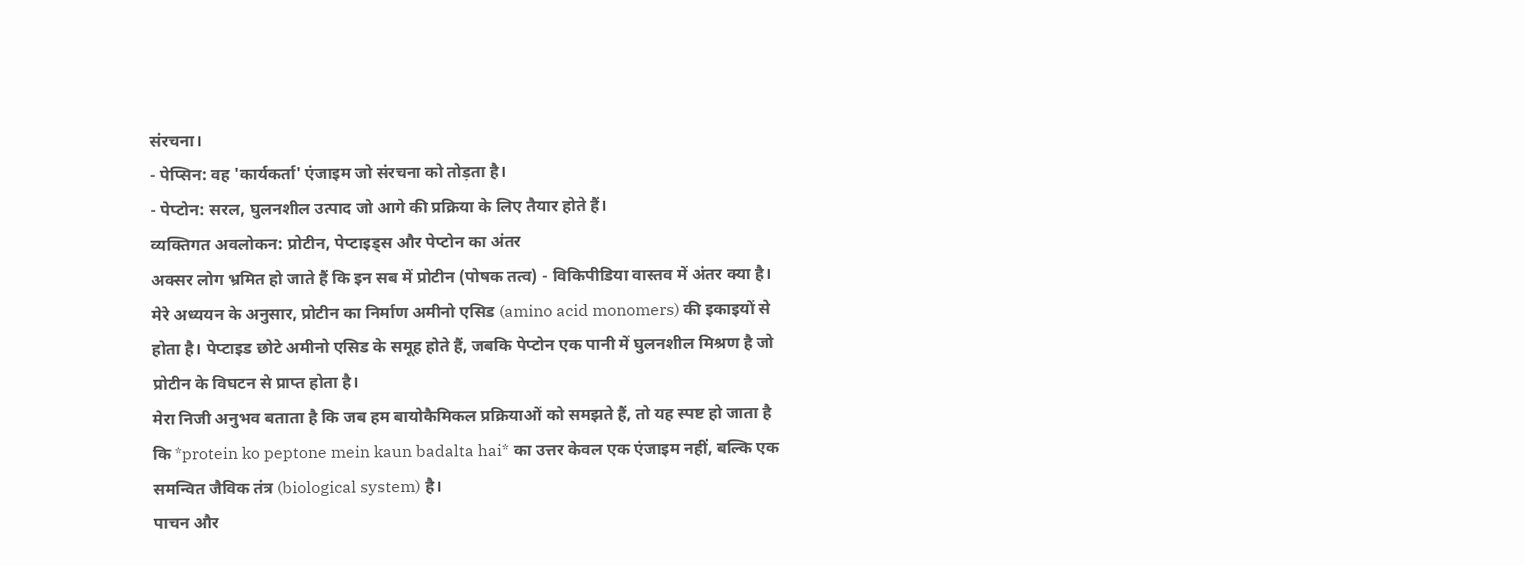संरचना।
- पेप्सिन: वह 'कार्यकर्ता' एंजाइम जो संरचना को तोड़ता है।
- पेप्टोन: सरल, घुलनशील उत्पाद जो आगे की प्रक्रिया के लिए तैयार होते हैं।
व्यक्तिगत अवलोकन: प्रोटीन, पेप्टाइड्स और पेप्टोन का अंतर
अक्सर लोग भ्रमित हो जाते हैं कि इन सब में प्रोटीन (पोषक तत्व) - विकिपीडिया वास्तव में अंतर क्या है। मेरे अध्ययन के अनुसार, प्रोटीन का निर्माण अमीनो एसिड (amino acid monomers) की इकाइयों से होता है। पेप्टाइड छोटे अमीनो एसिड के समूह होते हैं, जबकि पेप्टोन एक पानी में घुलनशील मिश्रण है जो प्रोटीन के विघटन से प्राप्त होता है।
मेरा निजी अनुभव बताता है कि जब हम बायोकैमिकल प्रक्रियाओं को समझते हैं, तो यह स्पष्ट हो जाता है कि *protein ko peptone mein kaun badalta hai* का उत्तर केवल एक एंजाइम नहीं, बल्कि एक समन्वित जैविक तंत्र (biological system) है।
पाचन और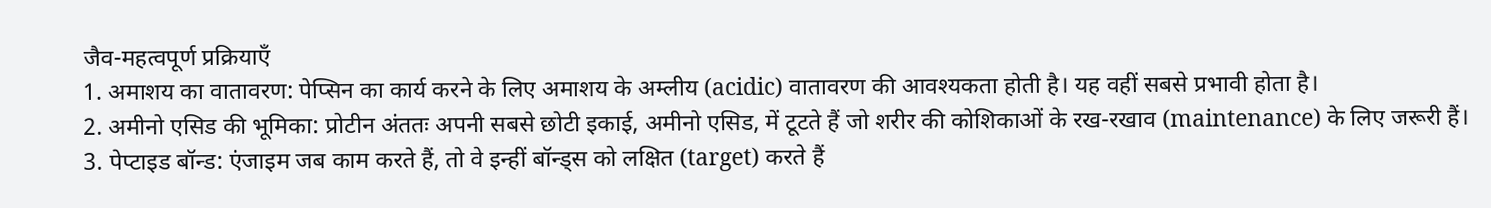जैव-महत्वपूर्ण प्रक्रियाएँ
1. अमाशय का वातावरण: पेप्सिन का कार्य करने के लिए अमाशय के अम्लीय (acidic) वातावरण की आवश्यकता होती है। यह वहीं सबसे प्रभावी होता है।
2. अमीनो एसिड की भूमिका: प्रोटीन अंततः अपनी सबसे छोटी इकाई, अमीनो एसिड, में टूटते हैं जो शरीर की कोशिकाओं के रख-रखाव (maintenance) के लिए जरूरी हैं।
3. पेप्टाइड बॉन्ड: एंजाइम जब काम करते हैं, तो वे इन्हीं बॉन्ड्स को लक्षित (target) करते हैं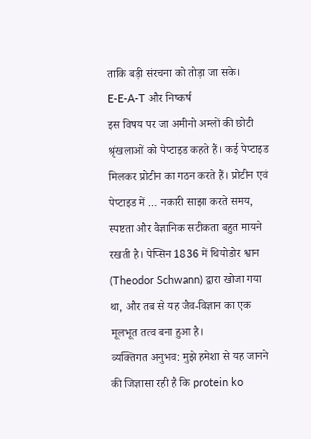ताकि बड़ी संरचना को तोड़ा जा सके।
E-E-A-T और निष्कर्ष
इस विषय पर जा अमीनो अम्लों की छोटी श्रृंखलाओं को पेप्टाइड कहते हैं। कई पेप्टाइड मिलकर प्रोटीन का गठन करते हैं। प्रोटीन एवं पेप्टाइड में … नकारी साझा करते समय, स्पष्टता और वैज्ञानिक सटीकता बहुत मायने रखती है। पेप्सिन 1836 में थियोडोर श्वान (Theodor Schwann) द्वारा खोजा गया था, और तब से यह जैव-विज्ञान का एक मूलभूत तत्व बना हुआ है।
व्यक्तिगत अनुभव: मुझे हमेशा से यह जानने की जिज्ञासा रही है कि protein ko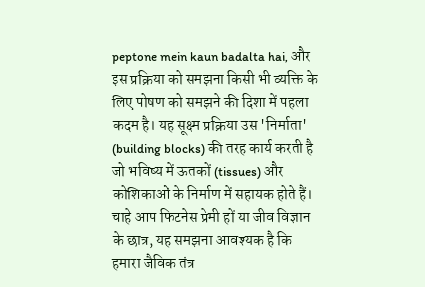peptone mein kaun badalta hai, और इस प्रक्रिया को समझना किसी भी व्यक्ति के लिए पोषण को समझने की दिशा में पहला कदम है। यह सूक्ष्म प्रक्रिया उस 'निर्माता' (building blocks) की तरह कार्य करती है जो भविष्य में ऊतकों (tissues) और कोशिकाओं के निर्माण में सहायक होते हैं।
चाहे आप फिटनेस प्रेमी हों या जीव विज्ञान के छात्र, यह समझना आवश्यक है कि हमारा जैविक तंत्र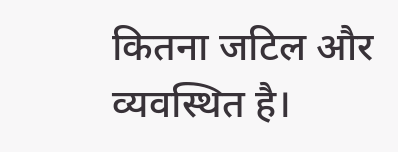कितना जटिल और व्यवस्थित है।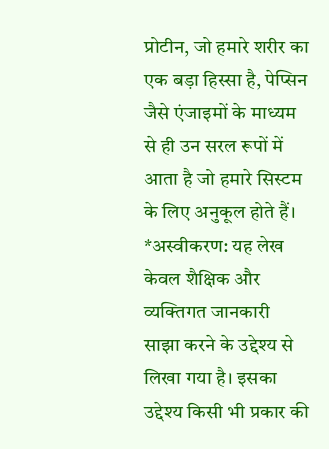प्रोटीन, जो हमारे शरीर का एक बड़ा हिस्सा है, पेप्सिन जैसे एंजाइमों के माध्यम से ही उन सरल रूपों में आता है जो हमारे सिस्टम के लिए अनुकूल होते हैं।
*अस्वीकरण: यह लेख केवल शैक्षिक और व्यक्तिगत जानकारी साझा करने के उद्देश्य से लिखा गया है। इसका उद्देश्य किसी भी प्रकार की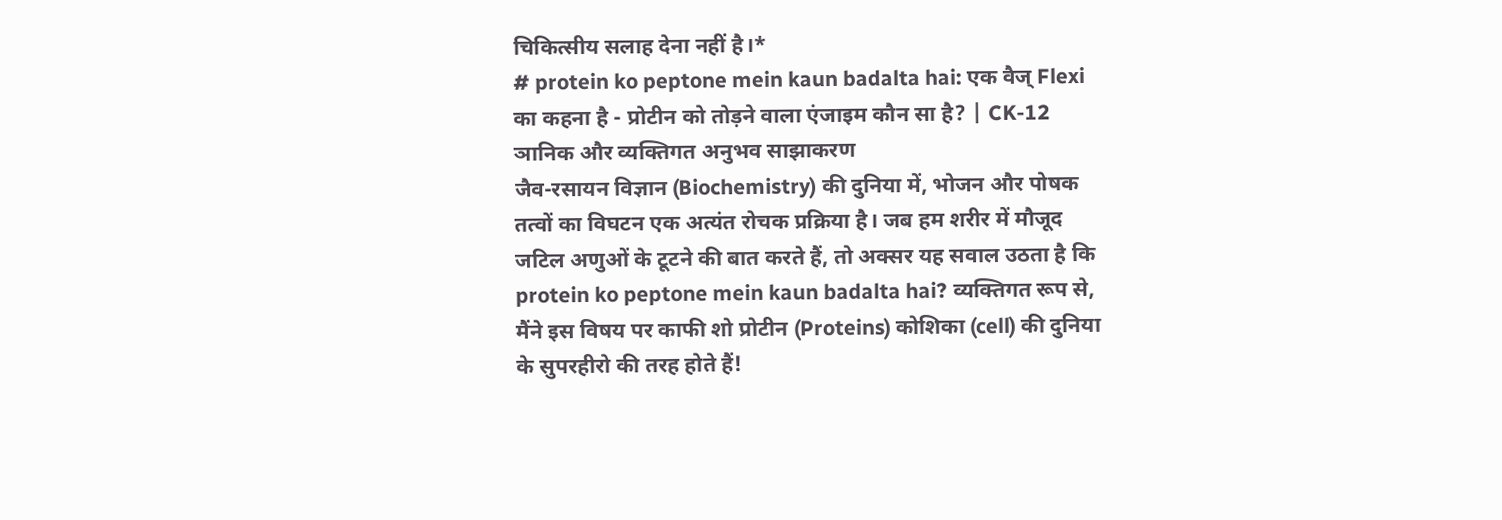चिकित्सीय सलाह देना नहीं है।*
# protein ko peptone mein kaun badalta hai: एक वैज् Flexi का कहना है - प्रोटीन को तोड़ने वाला एंजाइम कौन सा है? | CK-12 ञानिक और व्यक्तिगत अनुभव साझाकरण
जैव-रसायन विज्ञान (Biochemistry) की दुनिया में, भोजन और पोषक तत्वों का विघटन एक अत्यंत रोचक प्रक्रिया है। जब हम शरीर में मौजूद जटिल अणुओं के टूटने की बात करते हैं, तो अक्सर यह सवाल उठता है कि protein ko peptone mein kaun badalta hai? व्यक्तिगत रूप से, मैंने इस विषय पर काफी शो प्रोटीन (Proteins) कोशिका (cell) की दुनिया के सुपरहीरो की तरह होते हैं!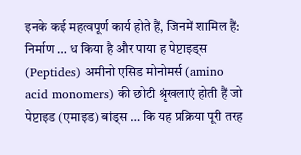इनके कई महत्वपूर्ण कार्य होते हैं, जिनमें शामिल हैं: निर्माण … ध किया है और पाया ह पेप्टाइड्स (Peptides) अमीनो एसिड मोनोमर्स (amino acid monomers) की छोटी श्रृंखलाएं होती हैं जो पेप्टाइड (एमाइड) बांड्स … कि यह प्रक्रिया पूरी तरह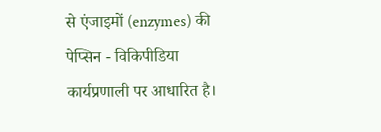से एंजाइमों (enzymes) की पेप्सिन - विकिपीडिया कार्यप्रणाली पर आधारित है।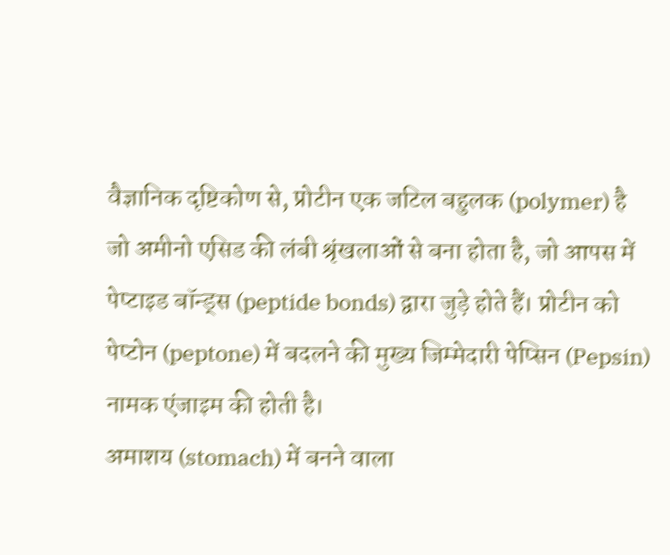वैज्ञानिक दृष्टिकोण से, प्रोटीन एक जटिल बहुलक (polymer) है जो अमीनो एसिड की लंबी श्रृंखलाओं से बना होता है, जो आपस में पेप्टाइड बॉन्ड्स (peptide bonds) द्वारा जुड़े होते हैं। प्रोटीन को पेप्टोन (peptone) में बदलने की मुख्य जिम्मेदारी पेप्सिन (Pepsin) नामक एंजाइम की होती है।
अमाशय (stomach) में बनने वाला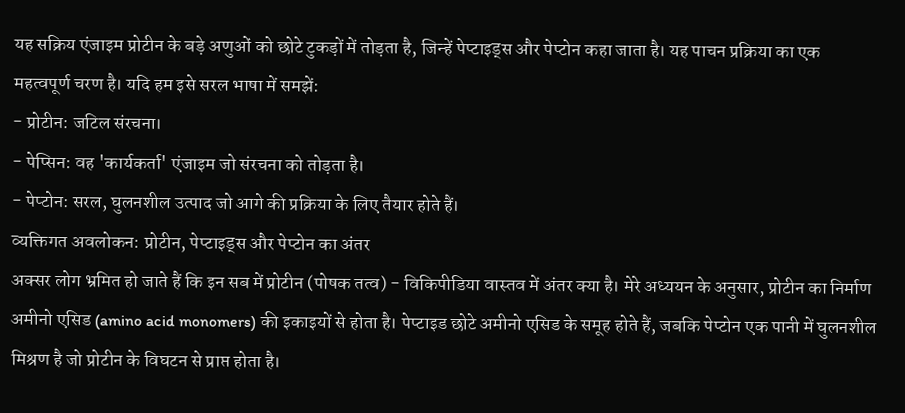यह सक्रिय एंजाइम प्रोटीन के बड़े अणुओं को छोटे टुकड़ों में तोड़ता है, जिन्हें पेप्टाइड्स और पेप्टोन कहा जाता है। यह पाचन प्रक्रिया का एक महत्वपूर्ण चरण है। यदि हम इसे सरल भाषा में समझें:
- प्रोटीन: जटिल संरचना।
- पेप्सिन: वह 'कार्यकर्ता' एंजाइम जो संरचना को तोड़ता है।
- पेप्टोन: सरल, घुलनशील उत्पाद जो आगे की प्रक्रिया के लिए तैयार होते हैं।
व्यक्तिगत अवलोकन: प्रोटीन, पेप्टाइड्स और पेप्टोन का अंतर
अक्सर लोग भ्रमित हो जाते हैं कि इन सब में प्रोटीन (पोषक तत्व) - विकिपीडिया वास्तव में अंतर क्या है। मेरे अध्ययन के अनुसार, प्रोटीन का निर्माण अमीनो एसिड (amino acid monomers) की इकाइयों से होता है। पेप्टाइड छोटे अमीनो एसिड के समूह होते हैं, जबकि पेप्टोन एक पानी में घुलनशील मिश्रण है जो प्रोटीन के विघटन से प्राप्त होता है।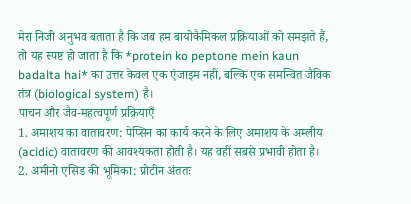मेरा निजी अनुभव बताता है कि जब हम बायोकैमिकल प्रक्रियाओं को समझते हैं, तो यह स्पष्ट हो जाता है कि *protein ko peptone mein kaun badalta hai* का उत्तर केवल एक एंजाइम नहीं, बल्कि एक समन्वित जैविक तंत्र (biological system) है।
पाचन और जैव-महत्वपूर्ण प्रक्रियाएँ
1. अमाशय का वातावरण: पेप्सिन का कार्य करने के लिए अमाशय के अम्लीय (acidic) वातावरण की आवश्यकता होती है। यह वहीं सबसे प्रभावी होता है।
2. अमीनो एसिड की भूमिका: प्रोटीन अंततः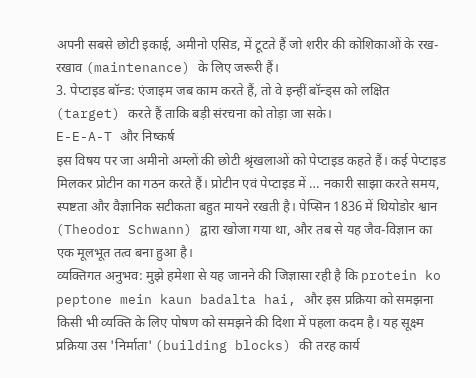अपनी सबसे छोटी इकाई, अमीनो एसिड, में टूटते हैं जो शरीर की कोशिकाओं के रख-रखाव (maintenance) के लिए जरूरी हैं।
3. पेप्टाइड बॉन्ड: एंजाइम जब काम करते हैं, तो वे इन्हीं बॉन्ड्स को लक्षित (target) करते हैं ताकि बड़ी संरचना को तोड़ा जा सके।
E-E-A-T और निष्कर्ष
इस विषय पर जा अमीनो अम्लों की छोटी श्रृंखलाओं को पेप्टाइड कहते हैं। कई पेप्टाइड मिलकर प्रोटीन का गठन करते हैं। प्रोटीन एवं पेप्टाइड में … नकारी साझा करते समय, स्पष्टता और वैज्ञानिक सटीकता बहुत मायने रखती है। पेप्सिन 1836 में थियोडोर श्वान (Theodor Schwann) द्वारा खोजा गया था, और तब से यह जैव-विज्ञान का एक मूलभूत तत्व बना हुआ है।
व्यक्तिगत अनुभव: मुझे हमेशा से यह जानने की जिज्ञासा रही है कि protein ko peptone mein kaun badalta hai, और इस प्रक्रिया को समझना किसी भी व्यक्ति के लिए पोषण को समझने की दिशा में पहला कदम है। यह सूक्ष्म प्रक्रिया उस 'निर्माता' (building blocks) की तरह कार्य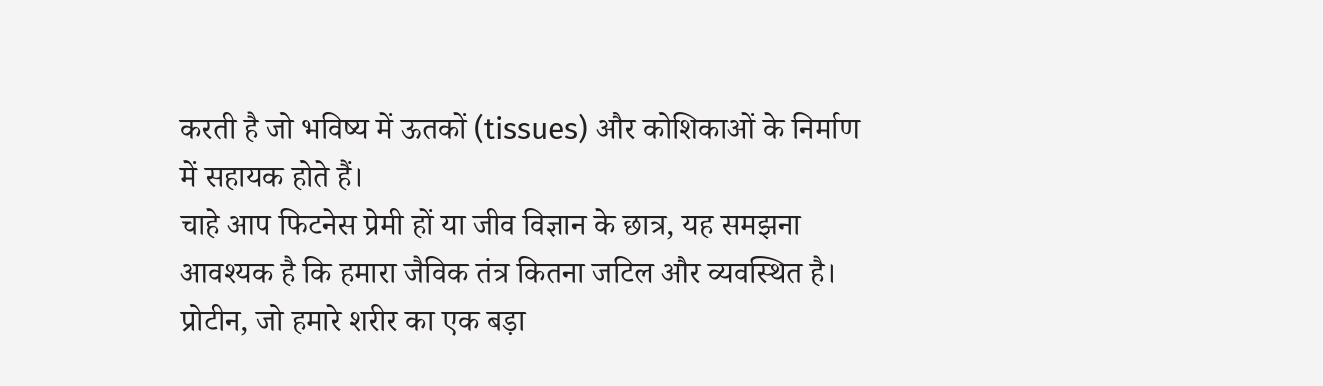करती है जो भविष्य में ऊतकों (tissues) और कोशिकाओं के निर्माण में सहायक होते हैं।
चाहे आप फिटनेस प्रेमी हों या जीव विज्ञान के छात्र, यह समझना आवश्यक है कि हमारा जैविक तंत्र कितना जटिल और व्यवस्थित है। प्रोटीन, जो हमारे शरीर का एक बड़ा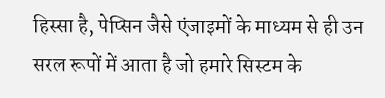हिस्सा है, पेप्सिन जैसे एंजाइमों के माध्यम से ही उन सरल रूपों में आता है जो हमारे सिस्टम के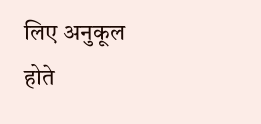लिए अनुकूल होते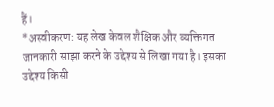हैं।
*अस्वीकरण: यह लेख केवल शैक्षिक और व्यक्तिगत जानकारी साझा करने के उद्देश्य से लिखा गया है। इसका उद्देश्य किसी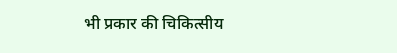भी प्रकार की चिकित्सीय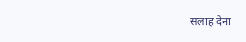सलाह देना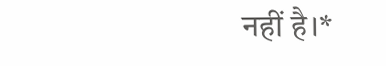नहीं है।*